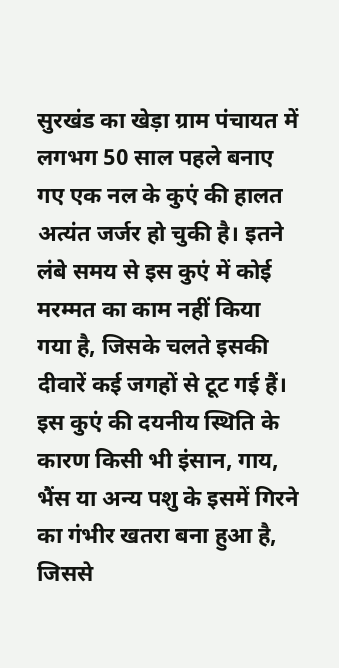सुरखंड का खेड़ा ग्राम पंचायत में लगभग 50 साल पहले बनाए गए एक नल के कुएं की हालत अत्यंत जर्जर हो चुकी है। इतने लंबे समय से इस कुएं में कोई मरम्मत का काम नहीं किया गया है, जिसके चलते इसकी दीवारें कई जगहों से टूट गई हैं। इस कुएं की दयनीय स्थिति के कारण किसी भी इंसान, गाय, भैंस या अन्य पशु के इसमें गिरने का गंभीर खतरा बना हुआ है, जिससे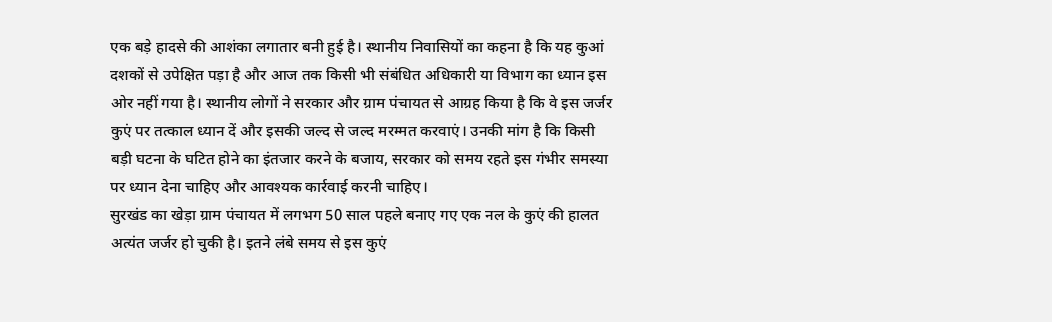एक बड़े हादसे की आशंका लगातार बनी हुई है। स्थानीय निवासियों का कहना है कि यह कुआं दशकों से उपेक्षित पड़ा है और आज तक किसी भी संबंधित अधिकारी या विभाग का ध्यान इस ओर नहीं गया है। स्थानीय लोगों ने सरकार और ग्राम पंचायत से आग्रह किया है कि वे इस जर्जर कुएं पर तत्काल ध्यान दें और इसकी जल्द से जल्द मरम्मत करवाएं। उनकी मांग है कि किसी बड़ी घटना के घटित होने का इंतजार करने के बजाय, सरकार को समय रहते इस गंभीर समस्या पर ध्यान देना चाहिए और आवश्यक कार्रवाई करनी चाहिए।
सुरखंड का खेड़ा ग्राम पंचायत में लगभग 50 साल पहले बनाए गए एक नल के कुएं की हालत अत्यंत जर्जर हो चुकी है। इतने लंबे समय से इस कुएं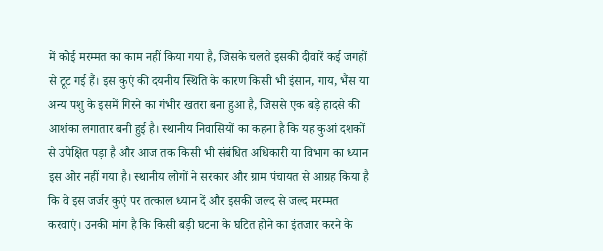में कोई मरम्मत का काम नहीं किया गया है, जिसके चलते इसकी दीवारें कई जगहों से टूट गई हैं। इस कुएं की दयनीय स्थिति के कारण किसी भी इंसान, गाय, भैंस या अन्य पशु के इसमें गिरने का गंभीर खतरा बना हुआ है, जिससे एक बड़े हादसे की आशंका लगातार बनी हुई है। स्थानीय निवासियों का कहना है कि यह कुआं दशकों से उपेक्षित पड़ा है और आज तक किसी भी संबंधित अधिकारी या विभाग का ध्यान इस ओर नहीं गया है। स्थानीय लोगों ने सरकार और ग्राम पंचायत से आग्रह किया है कि वे इस जर्जर कुएं पर तत्काल ध्यान दें और इसकी जल्द से जल्द मरम्मत करवाएं। उनकी मांग है कि किसी बड़ी घटना के घटित होने का इंतजार करने के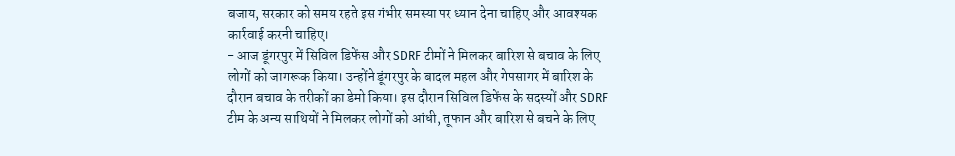बजाय, सरकार को समय रहते इस गंभीर समस्या पर ध्यान देना चाहिए और आवश्यक कार्रवाई करनी चाहिए।
- आज डूंगरपुर में सिविल डिफेंस और SDRF टीमों ने मिलकर बारिश से बचाव के लिए लोगों को जागरूक किया। उन्होंने डूंगरपुर के बादल महल और गेपसागर में बारिश के दौरान बचाव के तरीकों का डेमो किया। इस दौरान सिविल डिफेंस के सदस्यों और SDRF टीम के अन्य साथियों ने मिलकर लोगों को आंधी, तूफान और बारिश से बचने के लिए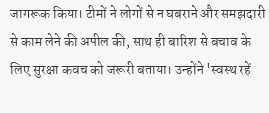जागरूक किया। टीमों ने लोगों से न घबराने और समझदारी से काम लेने की अपील की, साथ ही बारिश से बचाव के लिए सुरक्षा कवच को जरूरी बताया। उन्होंने 'स्वस्थ रहें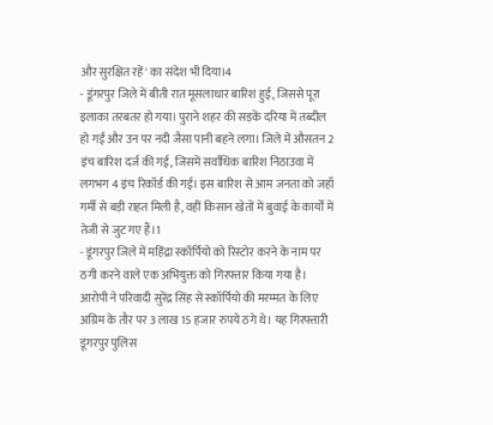और सुरक्षित रहें' का संदेश भी दिया।4
- डूंगरपुर जिले में बीती रात मूसलाधार बारिश हुई, जिससे पूरा इलाका तरबतर हो गया। पुराने शहर की सड़कें दरिया में तब्दील हो गईं और उन पर नदी जैसा पानी बहने लगा। जिले में औसतन 2 इंच बारिश दर्ज की गई, जिसमें सर्वाधिक बारिश निठाउवा में लगभग 4 इंच रिकॉर्ड की गई। इस बारिश से आम जनता को जहाँ गर्मी से बड़ी राहत मिली है, वहीं किसान खेतों में बुवाई के कार्यों में तेजी से जुट गए हैं।1
- डूंगरपुर जिले में महिंद्रा स्कॉर्पियो को रिस्टोर करने के नाम पर ठगी करने वाले एक अभियुक्त को गिरफ्तार किया गया है। आरोपी ने परिवादी सुरेंद्र सिंह से स्कॉर्पियो की मरम्मत के लिए अग्रिम के तौर पर 3 लाख 15 हजार रुपये ठगे थे। यह गिरफ्तारी डूंगरपुर पुलिस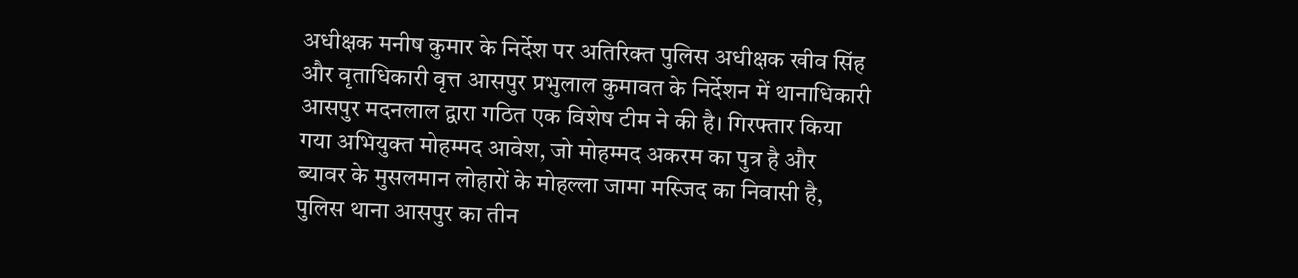अधीक्षक मनीष कुमार के निर्देश पर अतिरिक्त पुलिस अधीक्षक खीव सिंह और वृताधिकारी वृत्त आसपुर प्रभुलाल कुमावत के निर्देशन में थानाधिकारी आसपुर मदनलाल द्वारा गठित एक विशेष टीम ने की है। गिरफ्तार किया गया अभियुक्त मोहम्मद आवेश, जो मोहम्मद अकरम का पुत्र है और ब्यावर के मुसलमान लोहारों के मोहल्ला जामा मस्जिद का निवासी है, पुलिस थाना आसपुर का तीन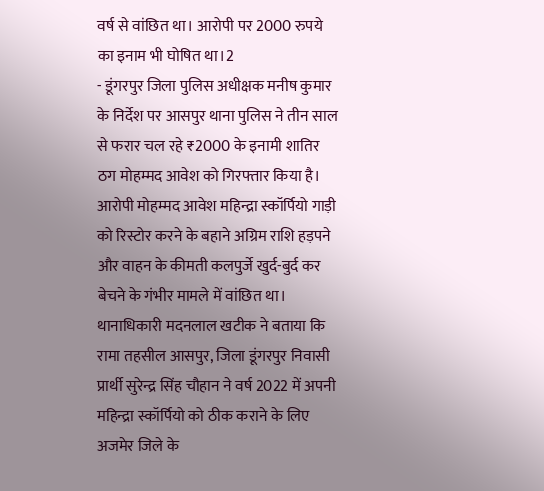वर्ष से वांछित था। आरोपी पर 2000 रुपये का इनाम भी घोषित था।2
- डूंगरपुर जिला पुलिस अधीक्षक मनीष कुमार के निर्देश पर आसपुर थाना पुलिस ने तीन साल से फरार चल रहे ₹2000 के इनामी शातिर ठग मोहम्मद आवेश को गिरफ्तार किया है। आरोपी मोहम्मद आवेश महिन्द्रा स्कॉर्पियो गाड़ी को रिस्टोर करने के बहाने अग्रिम राशि हड़पने और वाहन के कीमती कलपुर्जे खुर्द-बुर्द कर बेचने के गंभीर मामले में वांछित था। थानाधिकारी मदनलाल खटीक ने बताया कि रामा तहसील आसपुर, जिला डूंगरपुर निवासी प्रार्थी सुरेन्द्र सिंह चौहान ने वर्ष 2022 में अपनी महिन्द्रा स्कॉर्पियो को ठीक कराने के लिए अजमेर जिले के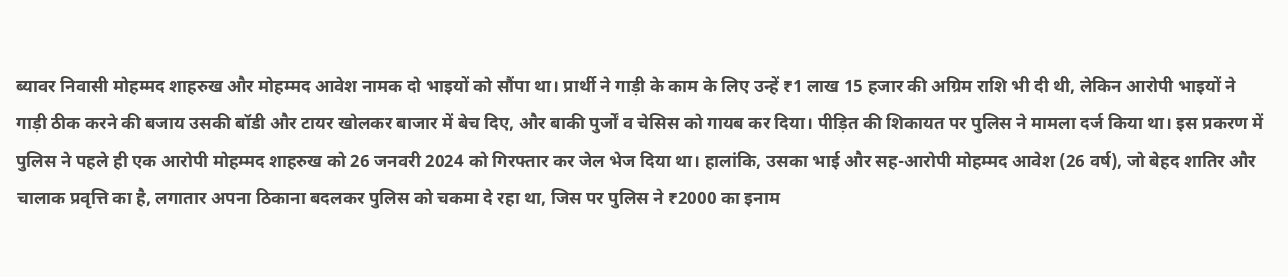ब्यावर निवासी मोहम्मद शाहरुख और मोहम्मद आवेश नामक दो भाइयों को सौंपा था। प्रार्थी ने गाड़ी के काम के लिए उन्हें ₹1 लाख 15 हजार की अग्रिम राशि भी दी थी, लेकिन आरोपी भाइयों ने गाड़ी ठीक करने की बजाय उसकी बॉडी और टायर खोलकर बाजार में बेच दिए, और बाकी पुर्जों व चेसिस को गायब कर दिया। पीड़ित की शिकायत पर पुलिस ने मामला दर्ज किया था। इस प्रकरण में पुलिस ने पहले ही एक आरोपी मोहम्मद शाहरुख को 26 जनवरी 2024 को गिरफ्तार कर जेल भेज दिया था। हालांकि, उसका भाई और सह-आरोपी मोहम्मद आवेश (26 वर्ष), जो बेहद शातिर और चालाक प्रवृत्ति का है, लगातार अपना ठिकाना बदलकर पुलिस को चकमा दे रहा था, जिस पर पुलिस ने ₹2000 का इनाम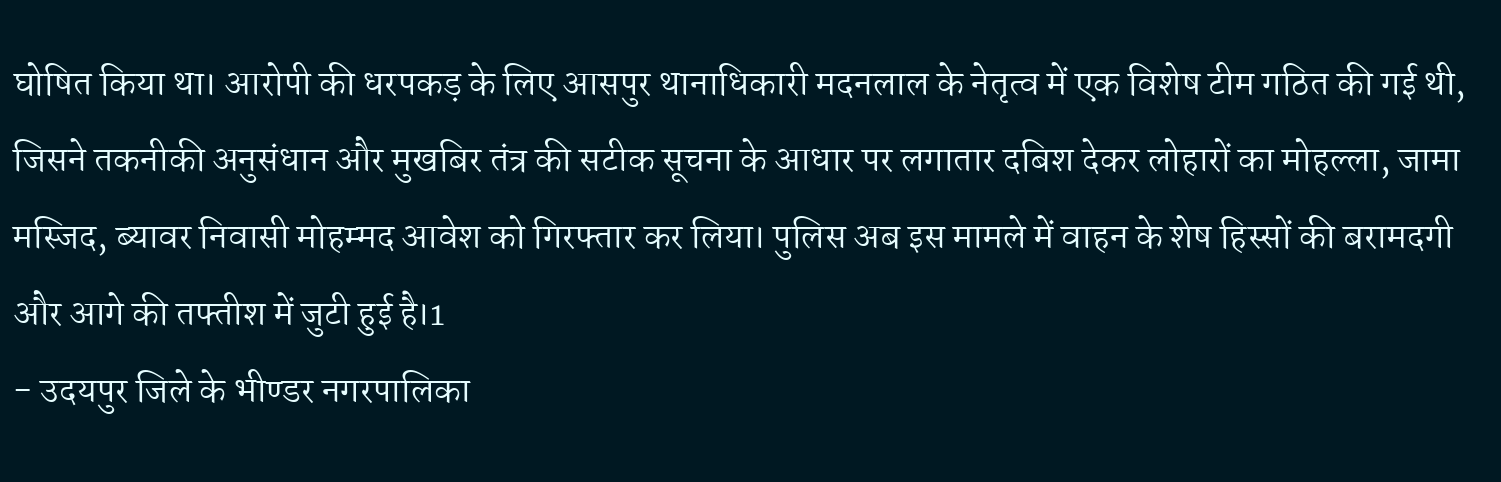घोषित किया था। आरोपी की धरपकड़ के लिए आसपुर थानाधिकारी मदनलाल के नेतृत्व में एक विशेष टीम गठित की गई थी, जिसने तकनीकी अनुसंधान और मुखबिर तंत्र की सटीक सूचना के आधार पर लगातार दबिश देकर लोहारों का मोहल्ला, जामा मस्जिद, ब्यावर निवासी मोहम्मद आवेश को गिरफ्तार कर लिया। पुलिस अब इस मामले में वाहन के शेष हिस्सों की बरामदगी और आगे की तफ्तीश में जुटी हुई है।1
- उदयपुर जिले के भीण्डर नगरपालिका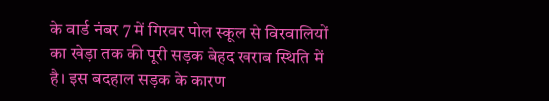के वार्ड नंबर 7 में गिरवर पोल स्कूल से विरवालियों का खेड़ा तक की पूरी सड़क बेहद खराब स्थिति में है। इस बदहाल सड़क के कारण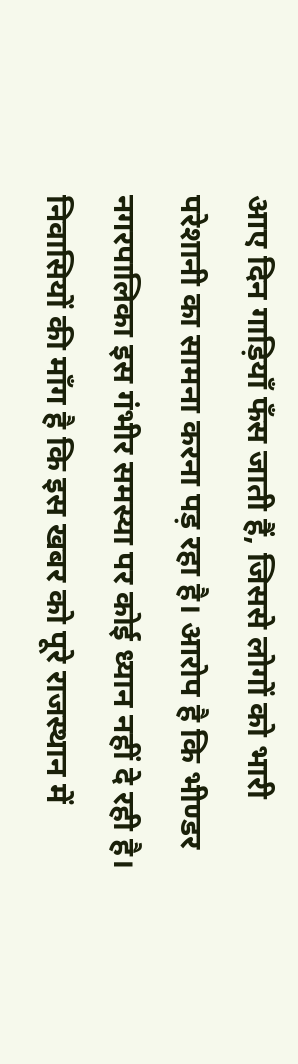आए दिन गाड़ियाँ फँस जाती हैं, जिससे लोगों को भारी परेशानी का सामना करना पड़ रहा है। आरोप है कि भीण्डर नगरपालिका इस गंभीर समस्या पर कोई ध्यान नहीं दे रही है। निवासियों की माँग है कि इस खबर को पूरे राजस्थान में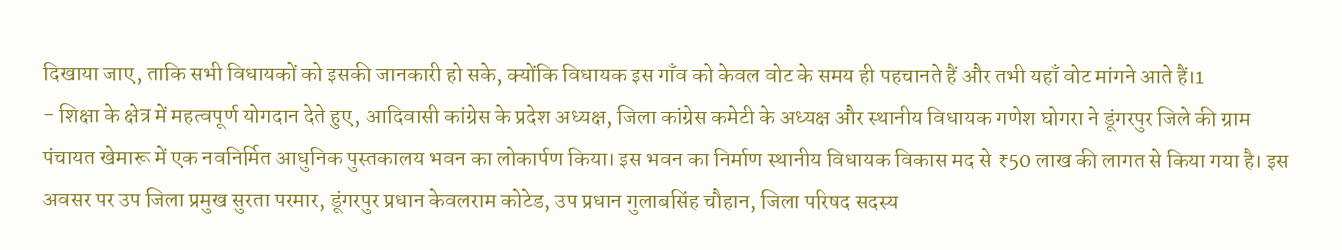दिखाया जाए, ताकि सभी विधायकों को इसकी जानकारी हो सके, क्योंकि विधायक इस गाँव को केवल वोट के समय ही पहचानते हैं और तभी यहाँ वोट मांगने आते हैं।1
- शिक्षा के क्षेत्र में महत्वपूर्ण योगदान देते हुए, आदिवासी कांग्रेस के प्रदेश अध्यक्ष, जिला कांग्रेस कमेटी के अध्यक्ष और स्थानीय विधायक गणेश घोगरा ने डूंगरपुर जिले की ग्राम पंचायत खेमारू में एक नवनिर्मित आधुनिक पुस्तकालय भवन का लोकार्पण किया। इस भवन का निर्माण स्थानीय विधायक विकास मद से ₹50 लाख की लागत से किया गया है। इस अवसर पर उप जिला प्रमुख सुरता परमार, डूंगरपुर प्रधान केवलराम कोटेड, उप प्रधान गुलाबसिंह चौहान, जिला परिषद सदस्य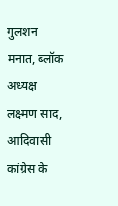गुलशन मनात, ब्लॉक अध्यक्ष लक्ष्मण साद, आदिवासी कांग्रेस के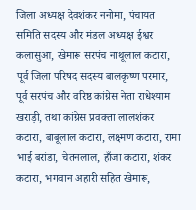जिला अध्यक्ष देवशंकर ननोमा, पंचायत समिति सदस्य और मंडल अध्यक्ष ईश्वर कलासुआ, खेमारू सरपंच नाथूलाल कटारा, पूर्व जिला परिषद सदस्य बालकृष्ण परमार, पूर्व सरपंच और वरिष्ठ कांग्रेस नेता राधेश्याम खराड़ी, तथा कांग्रेस प्रवक्ता लालशंकर कटारा, बाबूलाल कटारा, लक्ष्मण कटारा, रामा भाई बरांडा, चेतनलाल, हाँजा कटारा, शंकर कटारा, भगवान अहारी सहित खेमारू,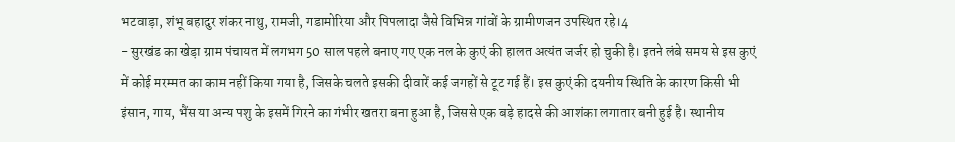भटवाड़ा, शंभू बहादुर शंकर नाथु, रामजी, गडामोरिया और पिपलादा जैसे विभिन्न गांवों के ग्रामीणजन उपस्थित रहे।4
- सुरखंड का खेड़ा ग्राम पंचायत में लगभग 50 साल पहले बनाए गए एक नल के कुएं की हालत अत्यंत जर्जर हो चुकी है। इतने लंबे समय से इस कुएं में कोई मरम्मत का काम नहीं किया गया है, जिसके चलते इसकी दीवारें कई जगहों से टूट गई हैं। इस कुएं की दयनीय स्थिति के कारण किसी भी इंसान, गाय, भैंस या अन्य पशु के इसमें गिरने का गंभीर खतरा बना हुआ है, जिससे एक बड़े हादसे की आशंका लगातार बनी हुई है। स्थानीय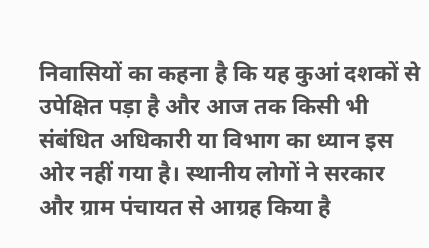निवासियों का कहना है कि यह कुआं दशकों से उपेक्षित पड़ा है और आज तक किसी भी संबंधित अधिकारी या विभाग का ध्यान इस ओर नहीं गया है। स्थानीय लोगों ने सरकार और ग्राम पंचायत से आग्रह किया है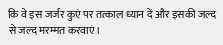कि वे इस जर्जर कुएं पर तत्काल ध्यान दें और इसकी जल्द से जल्द मरम्मत करवाएं।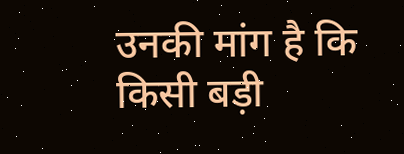उनकी मांग है कि किसी बड़ी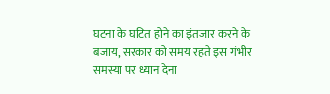घटना के घटित होने का इंतजार करने के बजाय, सरकार को समय रहते इस गंभीर समस्या पर ध्यान देना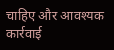चाहिए और आवश्यक कार्रवाई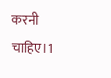करनी चाहिए।1